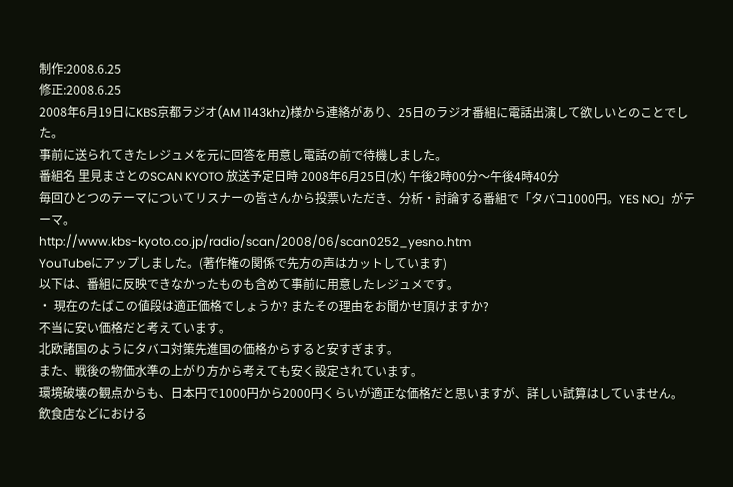制作:2008.6.25
修正:2008.6.25
2008年6月19日にKBS京都ラジオ(AM 1143khz)様から連絡があり、25日のラジオ番組に電話出演して欲しいとのことでした。
事前に送られてきたレジュメを元に回答を用意し電話の前で待機しました。
番組名 里見まさとのSCAN KYOTO 放送予定日時 2008年6月25日(水) 午後2時00分〜午後4時40分
毎回ひとつのテーマについてリスナーの皆さんから投票いただき、分析・討論する番組で「タバコ1000円。YES NO」がテーマ。
http://www.kbs-kyoto.co.jp/radio/scan/2008/06/scan0252_yesno.htm
YouTubeにアップしました。(著作権の関係で先方の声はカットしています)
以下は、番組に反映できなかったものも含めて事前に用意したレジュメです。
・ 現在のたばこの値段は適正価格でしょうか? またその理由をお聞かせ頂けますか?
不当に安い価格だと考えています。
北欧諸国のようにタバコ対策先進国の価格からすると安すぎます。
また、戦後の物価水準の上がり方から考えても安く設定されています。
環境破壊の観点からも、日本円で1000円から2000円くらいが適正な価格だと思いますが、詳しい試算はしていません。
飲食店などにおける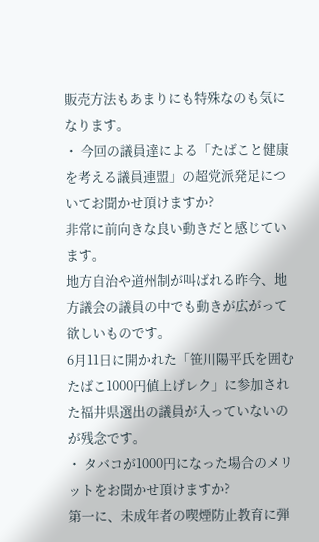販売方法もあまりにも特殊なのも気になります。
・ 今回の議員達による「たばこと健康を考える議員連盟」の超党派発足についてお聞かせ頂けますか?
非常に前向きな良い動きだと感じています。
地方自治や道州制が叫ばれる昨今、地方議会の議員の中でも動きが広がって欲しいものです。
6月11日に開かれた「笹川陽平氏を囲むたばこ1000円値上げレク」に参加された福井県選出の議員が入っていないのが残念です。
・ タバコが1000円になった場合のメリットをお聞かせ頂けますか?
第一に、未成年者の喫煙防止教育に弾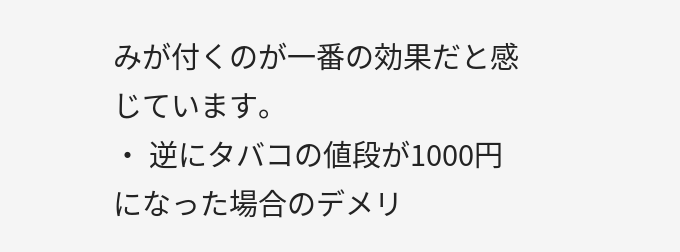みが付くのが一番の効果だと感じています。
・ 逆にタバコの値段が1000円になった場合のデメリ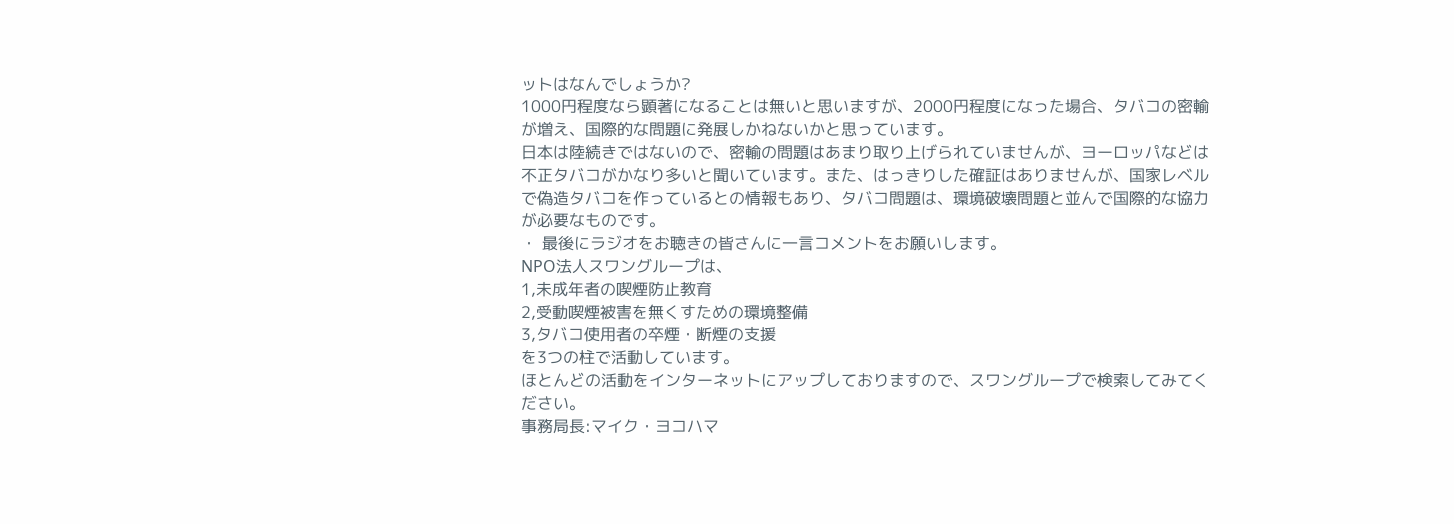ットはなんでしょうか?
1000円程度なら顕著になることは無いと思いますが、2000円程度になった場合、タバコの密輸が増え、国際的な問題に発展しかねないかと思っています。
日本は陸続きではないので、密輸の問題はあまり取り上げられていませんが、ヨーロッパなどは不正タバコがかなり多いと聞いています。また、はっきりした確証はありませんが、国家レベルで偽造タバコを作っているとの情報もあり、タバコ問題は、環境破壊問題と並んで国際的な協力が必要なものです。
・ 最後にラジオをお聴きの皆さんに一言コメントをお願いします。
NPO法人スワングループは、
1,未成年者の喫煙防止教育
2,受動喫煙被害を無くすための環境整備
3,タバコ使用者の卒煙・断煙の支援
を3つの柱で活動しています。
ほとんどの活動をインターネットにアップしておりますので、スワングループで検索してみてください。
事務局長:マイク・ヨコハマ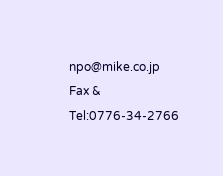npo@mike.co.jp
Fax & Tel:0776-34-2766